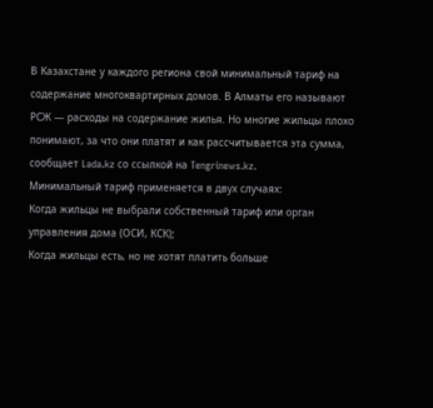В Казахстане у каждого региона свой минимальный тариф на содержание многоквартирных домов. В Алматы его называют РСЖ — расходы на содержание жилья. Но многие жильцы плохо понимают, за что они платят и как рассчитывается эта сумма, сообщает Lada.kz со ссылкой на Tengrinews.kz.
Минимальный тариф применяется в двух случаях:
Когда жильцы не выбрали собственный тариф или орган управления дома (ОСИ, КСК);
Когда жильцы есть, но не хотят платить больше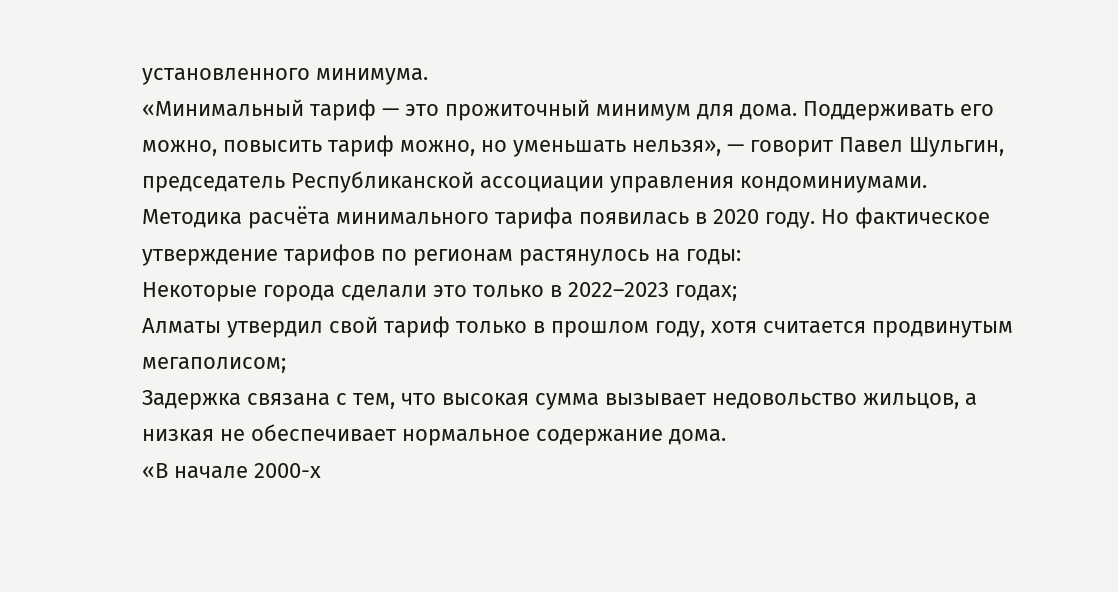установленного минимума.
«Минимальный тариф — это прожиточный минимум для дома. Поддерживать его можно, повысить тариф можно, но уменьшать нельзя», — говорит Павел Шульгин, председатель Республиканской ассоциации управления кондоминиумами.
Методика расчёта минимального тарифа появилась в 2020 году. Но фактическое утверждение тарифов по регионам растянулось на годы:
Некоторые города сделали это только в 2022–2023 годах;
Алматы утвердил свой тариф только в прошлом году, хотя считается продвинутым мегаполисом;
Задержка связана с тем, что высокая сумма вызывает недовольство жильцов, а низкая не обеспечивает нормальное содержание дома.
«В начале 2000-х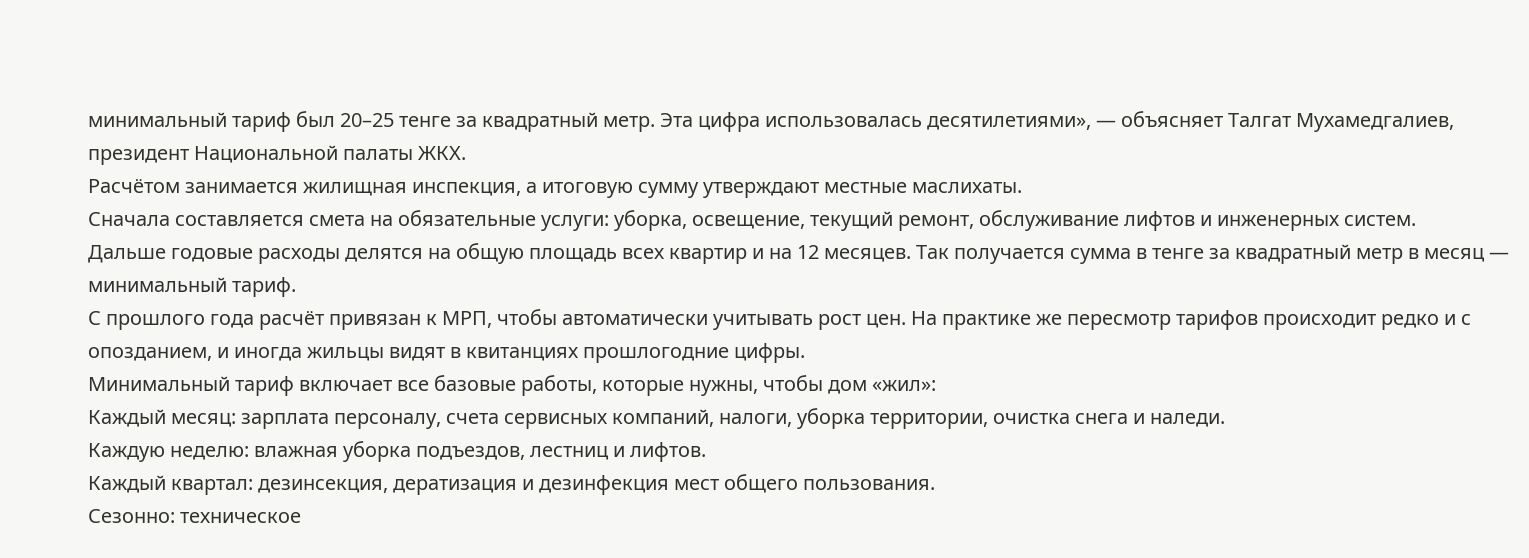минимальный тариф был 20–25 тенге за квадратный метр. Эта цифра использовалась десятилетиями», — объясняет Талгат Мухамедгалиев, президент Национальной палаты ЖКХ.
Расчётом занимается жилищная инспекция, а итоговую сумму утверждают местные маслихаты.
Сначала составляется смета на обязательные услуги: уборка, освещение, текущий ремонт, обслуживание лифтов и инженерных систем.
Дальше годовые расходы делятся на общую площадь всех квартир и на 12 месяцев. Так получается сумма в тенге за квадратный метр в месяц — минимальный тариф.
С прошлого года расчёт привязан к МРП, чтобы автоматически учитывать рост цен. На практике же пересмотр тарифов происходит редко и с опозданием, и иногда жильцы видят в квитанциях прошлогодние цифры.
Минимальный тариф включает все базовые работы, которые нужны, чтобы дом «жил»:
Каждый месяц: зарплата персоналу, счета сервисных компаний, налоги, уборка территории, очистка снега и наледи.
Каждую неделю: влажная уборка подъездов, лестниц и лифтов.
Каждый квартал: дезинсекция, дератизация и дезинфекция мест общего пользования.
Сезонно: техническое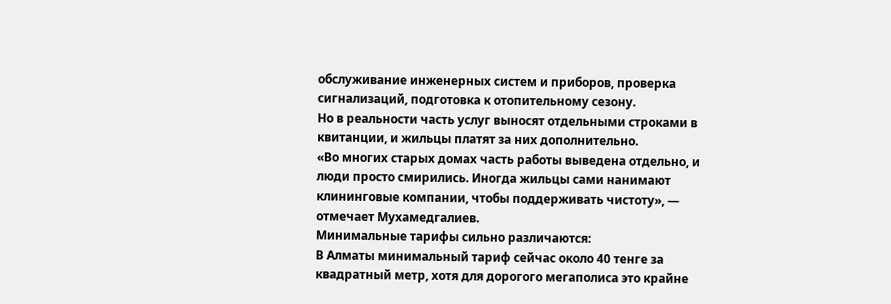обслуживание инженерных систем и приборов, проверка сигнализаций, подготовка к отопительному сезону.
Но в реальности часть услуг выносят отдельными строками в квитанции, и жильцы платят за них дополнительно.
«Во многих старых домах часть работы выведена отдельно, и люди просто смирились. Иногда жильцы сами нанимают клининговые компании, чтобы поддерживать чистоту», — отмечает Мухамедгалиев.
Минимальные тарифы сильно различаются:
В Алматы минимальный тариф сейчас около 40 тенге за квадратный метр, хотя для дорогого мегаполиса это крайне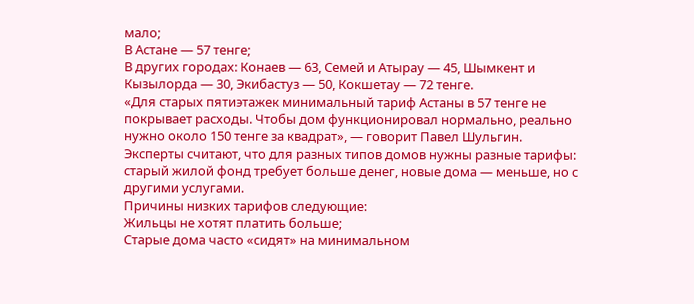мало;
В Астане — 57 тенге;
В других городах: Конаев — 63, Семей и Атырау — 45, Шымкент и Кызылорда — 30, Экибастуз — 50, Кокшетау — 72 тенге.
«Для старых пятиэтажек минимальный тариф Астаны в 57 тенге не покрывает расходы. Чтобы дом функционировал нормально, реально нужно около 150 тенге за квадрат», — говорит Павел Шульгин.
Эксперты считают, что для разных типов домов нужны разные тарифы: старый жилой фонд требует больше денег, новые дома — меньше, но с другими услугами.
Причины низких тарифов следующие:
Жильцы не хотят платить больше;
Старые дома часто «сидят» на минимальном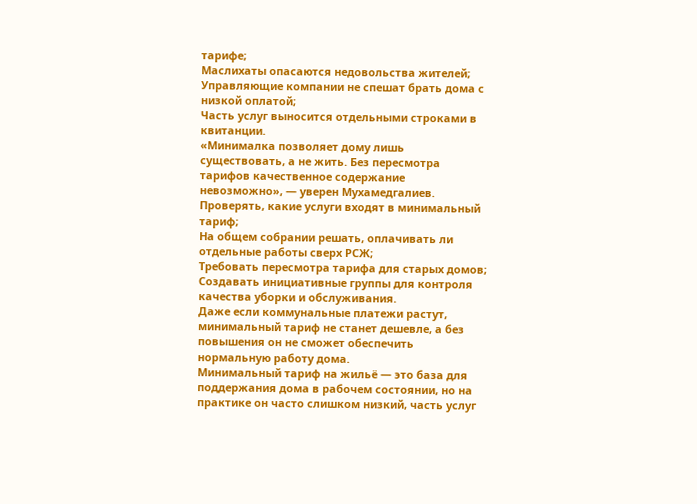тарифе;
Маслихаты опасаются недовольства жителей;
Управляющие компании не спешат брать дома с низкой оплатой;
Часть услуг выносится отдельными строками в квитанции.
«Минималка позволяет дому лишь существовать, а не жить. Без пересмотра тарифов качественное содержание невозможно», — уверен Мухамедгалиев.
Проверять, какие услуги входят в минимальный тариф;
На общем собрании решать, оплачивать ли отдельные работы сверх РСЖ;
Требовать пересмотра тарифа для старых домов;
Создавать инициативные группы для контроля качества уборки и обслуживания.
Даже если коммунальные платежи растут, минимальный тариф не станет дешевле, а без повышения он не сможет обеспечить нормальную работу дома.
Минимальный тариф на жильё — это база для поддержания дома в рабочем состоянии, но на практике он часто слишком низкий, часть услуг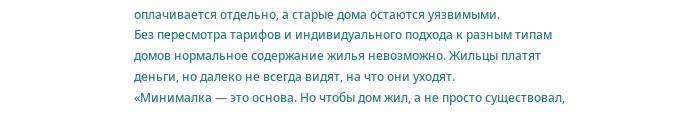оплачивается отдельно, а старые дома остаются уязвимыми.
Без пересмотра тарифов и индивидуального подхода к разным типам домов нормальное содержание жилья невозможно. Жильцы платят деньги, но далеко не всегда видят, на что они уходят.
«Минималка — это основа. Но чтобы дом жил, а не просто существовал,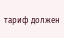тариф должен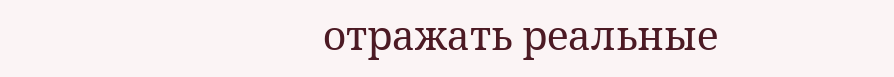отражать реальные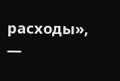расходы», —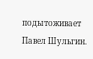подытоживает Павел Шульгин.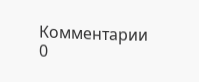Комментарии
0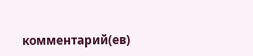комментарий(ев)